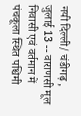नयी दिल्ली/ चंडीगढ़ , जुलाई 13 -- वाराणसी मूल निवासी एवं वर्तमान में पंचकूला स्थित पश्चिमी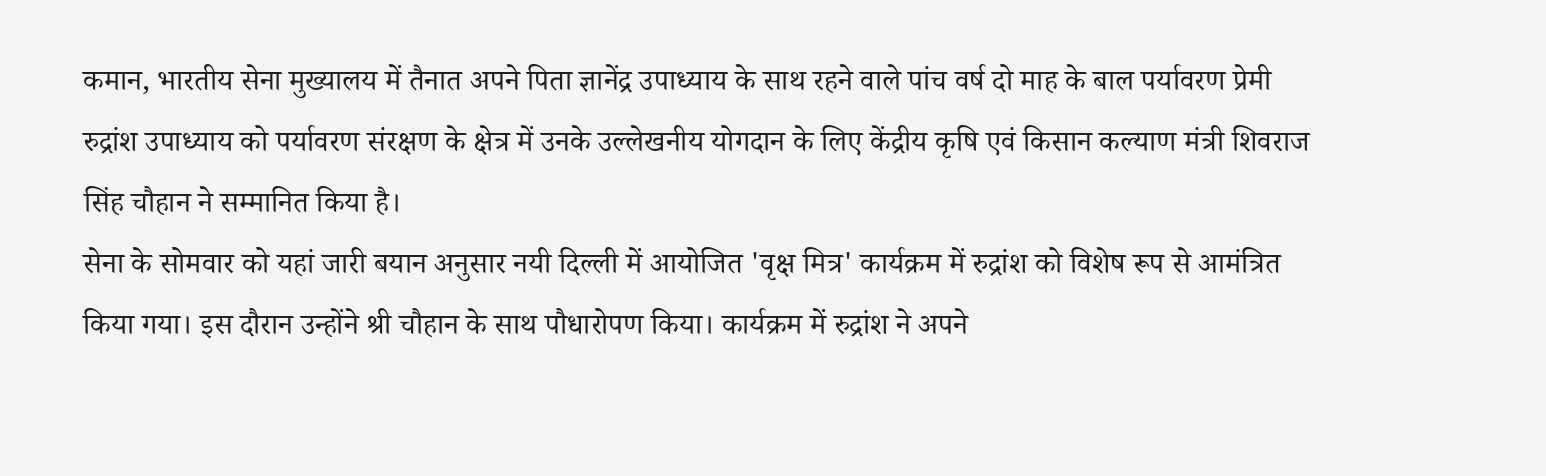कमान, भारतीय सेना मुख्यालय में तैनात अपने पिता ज्ञानेंद्र उपाध्याय के साथ रहने वाले पांच वर्ष दो माह के बाल पर्यावरण प्रेमी रुद्रांश उपाध्याय को पर्यावरण संरक्षण के क्षेत्र में उनके उल्लेखनीय योगदान के लिए केंद्रीय कृषि एवं किसान कल्याण मंत्री शिवराज सिंह चौहान ने सम्मानित किया है।
सेना के सोमवार को यहां जारी बयान अनुसार नयी दिल्ली में आयोजित 'वृक्ष मित्र' कार्यक्रम में रुद्रांश को विशेष रूप से आमंत्रित किया गया। इस दौरान उन्होंने श्री चौहान के साथ पौधारोपण किया। कार्यक्रम में रुद्रांश ने अपने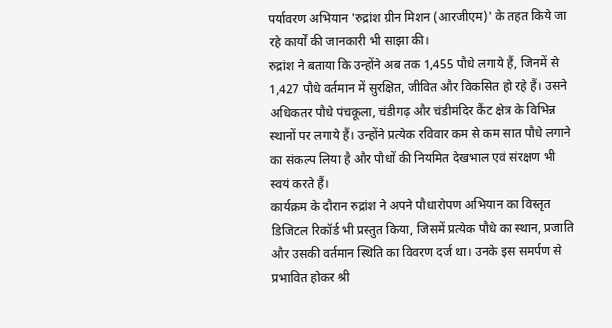पर्यावरण अभियान 'रुद्रांश ग्रीन मिशन (आरजीएम)' के तहत किये जा रहे कार्यों की जानकारी भी साझा की।
रुद्रांश ने बताया कि उन्होंने अब तक 1,455 पौधे लगाये हैं, जिनमें से 1,427 पौधे वर्तमान में सुरक्षित, जीवित और विकसित हो रहे हैं। उसने अधिकतर पौधे पंचकूला, चंडीगढ़ और चंडीमंदिर कैंट क्षेत्र के विभिन्न स्थानों पर लगाये हैं। उन्होंने प्रत्येक रविवार कम से कम सात पौधे लगाने का संकल्प लिया है और पौधों की नियमित देखभाल एवं संरक्षण भी स्वयं करते हैं।
कार्यक्रम के दौरान रुद्रांश ने अपने पौधारोपण अभियान का विस्तृत डिजिटल रिकॉर्ड भी प्रस्तुत किया, जिसमें प्रत्येक पौधे का स्थान, प्रजाति और उसकी वर्तमान स्थिति का विवरण दर्ज था। उनके इस समर्पण से प्रभावित होकर श्री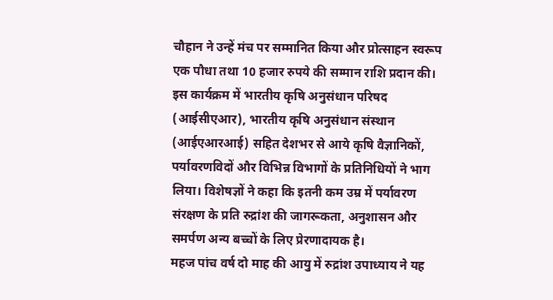चौहान ने उन्हें मंच पर सम्मानित किया और प्रोत्साहन स्वरूप एक पौधा तथा 10 हजार रुपये की सम्मान राशि प्रदान की।
इस कार्यक्रम में भारतीय कृषि अनुसंधान परिषद (आईसीएआर), भारतीय कृषि अनुसंधान संस्थान (आईएआरआई) सहित देशभर से आये कृषि वैज्ञानिकों, पर्यावरणविदों और विभिन्न विभागों के प्रतिनिधियों ने भाग लिया। विशेषज्ञों ने कहा कि इतनी कम उम्र में पर्यावरण संरक्षण के प्रति रुद्रांश की जागरूकता, अनुशासन और समर्पण अन्य बच्चों के लिए प्रेरणादायक है।
महज पांच वर्ष दो माह की आयु में रुद्रांश उपाध्याय ने यह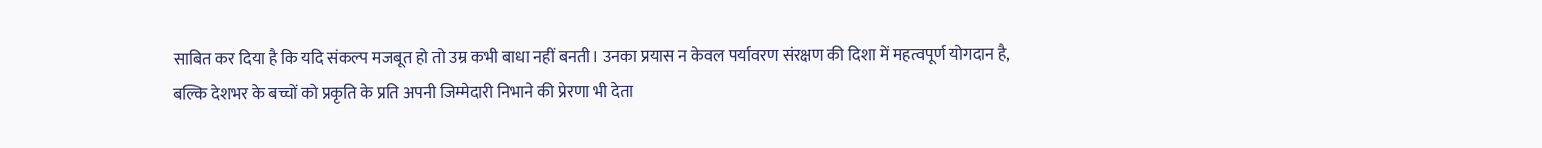साबित कर दिया है कि यदि संकल्प मजबूत हो तो उम्र कभी बाधा नहीं बनती। उनका प्रयास न केवल पर्यावरण संरक्षण की दिशा में महत्वपूर्ण योगदान है, बल्कि देशभर के बच्चों को प्रकृति के प्रति अपनी जिम्मेदारी निभाने की प्रेरणा भी देता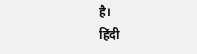है।
हिंदी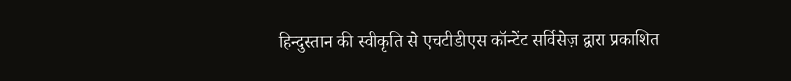हिन्दुस्तान की स्वीकृति से एचटीडीएस कॉन्टेंट सर्विसेज़ द्वारा प्रकाशित